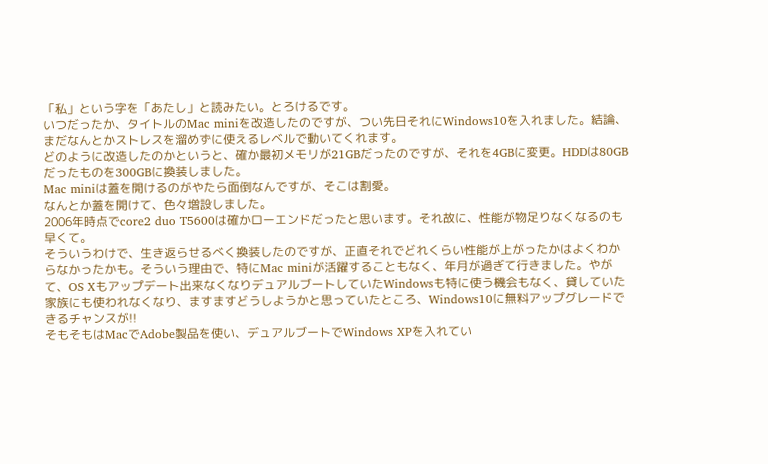「私」という字を「あたし」と読みたい。とろけるです。
いつだったか、タイトルのMac miniを改造したのですが、つい先日それにWindows10を入れました。結論、まだなんとかストレスを溜めずに使えるレベルで動いてくれます。
どのように改造したのかというと、確か最初メモリが21GBだったのですが、それを4GBに変更。HDDは80GBだったものを300GBに換装しました。
Mac miniは蓋を開けるのがやたら面倒なんですが、そこは割愛。
なんとか蓋を開けて、色々増設しました。
2006年時点でcore2 duo T5600は確かローエンドだったと思います。それ故に、性能が物足りなくなるのも早くて。
そういうわけで、生き返らせるべく換装したのですが、正直それでどれくらい性能が上がったかはよくわからなかったかも。そういう理由で、特にMac miniが活躍することもなく、年月が過ぎて行きました。やがて、OS Xもアップデート出来なくなりデュアルブートしていたWindowsも特に使う機会もなく、貸していた家族にも使われなくなり、ますますどうしようかと思っていたところ、Windows10に無料アップグレードできるチャンスが!!
そもそもはMacでAdobe製品を使い、デュアルブートでWindows XPを入れてい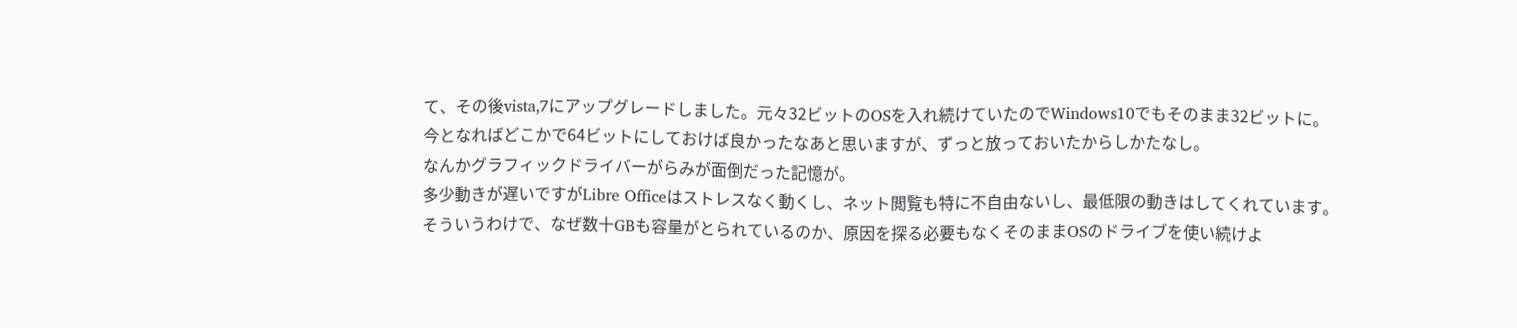て、その後vista,7にアップグレードしました。元々32ビットのOSを入れ続けていたのでWindows10でもそのまま32ビットに。
今となればどこかで64ビットにしておけば良かったなあと思いますが、ずっと放っておいたからしかたなし。
なんかグラフィックドライバーがらみが面倒だった記憶が。
多少動きが遅いですがLibre Officeはストレスなく動くし、ネット閲覧も特に不自由ないし、最低限の動きはしてくれています。
そういうわけで、なぜ数十GBも容量がとられているのか、原因を探る必要もなくそのままOSのドライブを使い続けよ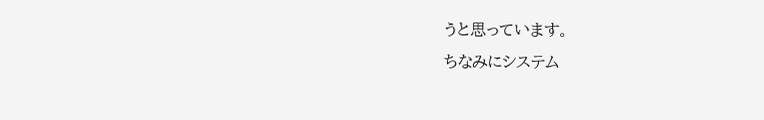うと思っています。
ちなみにシステム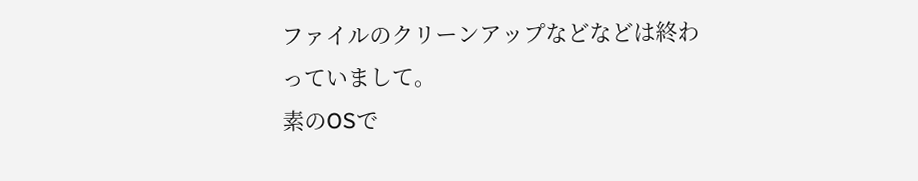ファイルのクリーンアップなどなどは終わっていまして。
素のOSで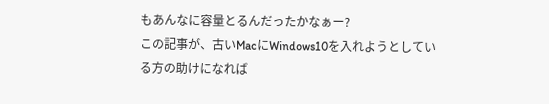もあんなに容量とるんだったかなぁー?
この記事が、古いMacにWindows10を入れようとしている方の助けになれば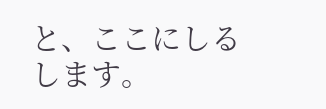と、ここにしるします。